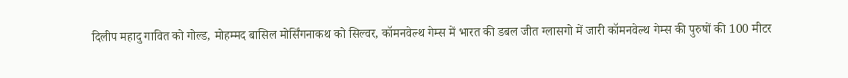दिलीप महादु गावित को गोल्ड, मोहम्मद बासिल मोर्सिंगनाकथ को सिल्वर, कॉमनवेल्थ गेम्स में भारत की डबल जीत ग्लासगो में जारी कॉमनवेल्थ गेम्स की पुरुषों की 100 मीटर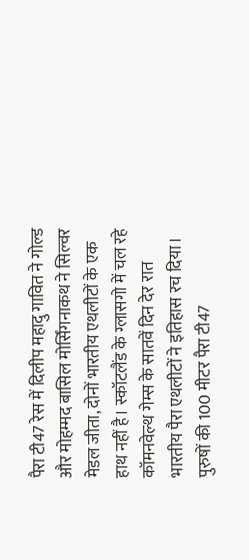पैरा टी47 रेस में दिलीप महादु गावित ने गोल्ड और मोहम्मद बासिल मोर्सिंगनाकथ ने सिल्वर मेडल जीता, दोनों भारतीय एथलीटों के एक हाथ नहीं है। स्कॉटलैंड के ग्लासगो में चल रहे कॉमनवेल्थ गेम्स के सातवें दिन देर रात भारतीय पैरा एथलीटों ने इतिहास रच दिया। पुरुषों की 100 मीटर पैरा टी47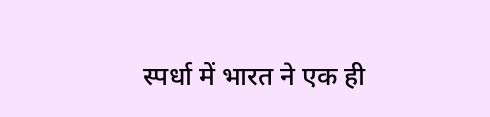स्पर्धा में भारत ने एक ही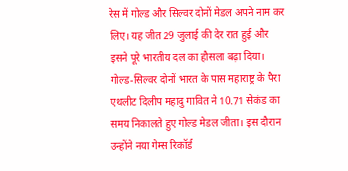रेस में गोल्ड और सिल्वर दोनों मेडल अपने नाम कर लिए। यह जीत 29 जुलाई की देर रात हुई और इसने पूरे भारतीय दल का हौसला बढ़ा दिया। गोल्ड-सिल्वर दोनों भारत के पास महाराष्ट्र के पैरा एथलीट दिलीप महादु गावित ने 10.71 सेकंड का समय निकालते हुए गोल्ड मेडल जीता। इस दौरान उन्होंने नया गेम्स रिकॉर्ड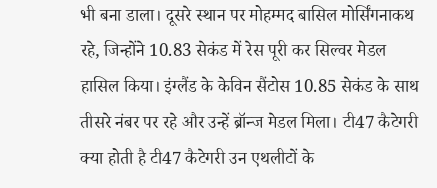भी बना डाला। दूसरे स्थान पर मोहम्मद बासिल मोर्सिंगनाकथ रहे, जिन्होंने 10.83 सेकंड में रेस पूरी कर सिल्वर मेडल हासिल किया। इंग्लैंड के केविन सैंटोस 10.85 सेकंड के साथ तीसरे नंबर पर रहे और उन्हें ब्रॉन्ज मेडल मिला। टी47 कैटेगरी क्या होती है टी47 कैटेगरी उन एथलीटों के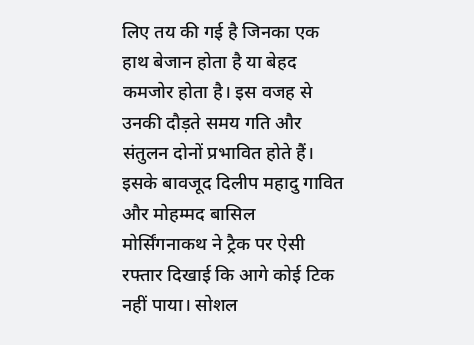लिए तय की गई है जिनका एक हाथ बेजान होता है या बेहद कमजोर होता है। इस वजह से उनकी दौड़ते समय गति और संतुलन दोनों प्रभावित होते हैं। इसके बावजूद दिलीप महादु गावित और मोहम्मद बासिल मोर्सिंगनाकथ ने ट्रैक पर ऐसी रफ्तार दिखाई कि आगे कोई टिक नहीं पाया। सोशल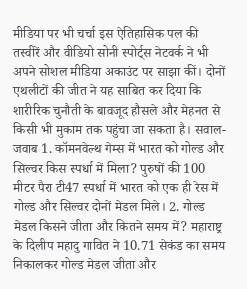मीडिया पर भी चर्चा इस ऐतिहासिक पल की तस्वीरें और वीडियो सोनी स्पोर्ट्स नेटवर्क ने भी अपने सोशल मीडिया अकाउंट पर साझा कीं। दोनों एथलीटों की जीत ने यह साबित कर दिया कि शारीरिक चुनौती के बावजूद हौसले और मेहनत से किसी भी मुकाम तक पहुंचा जा सकता है। सवाल-जवाब 1. कॉमनवेल्थ गेम्स में भारत को गोल्ड और सिल्वर किस स्पर्धा में मिला? पुरुषों की 100 मीटर पैरा टी47 स्पर्धा में भारत को एक ही रेस में गोल्ड और सिल्वर दोनों मेडल मिले। 2. गोल्ड मेडल किसने जीता और कितने समय में? महाराष्ट्र के दिलीप महादु गावित ने 10.71 सेकंड का समय निकालकर गोल्ड मेडल जीता और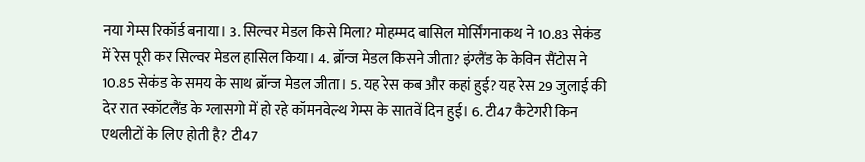नया गेम्स रिकॉर्ड बनाया। 3. सिल्वर मेडल किसे मिला? मोहम्मद बासिल मोर्सिंगनाकथ ने 10.83 सेकंड में रेस पूरी कर सिल्वर मेडल हासिल किया। 4. ब्रॉन्ज मेडल किसने जीता? इंग्लैंड के केविन सैंटोस ने 10.85 सेकंड के समय के साथ ब्रॉन्ज मेडल जीता। 5. यह रेस कब और कहां हुई? यह रेस 29 जुलाई की देर रात स्कॉटलैंड के ग्लासगो में हो रहे कॉमनवेल्थ गेम्स के सातवें दिन हुई। 6. टी47 कैटेगरी किन एथलीटों के लिए होती है? टी47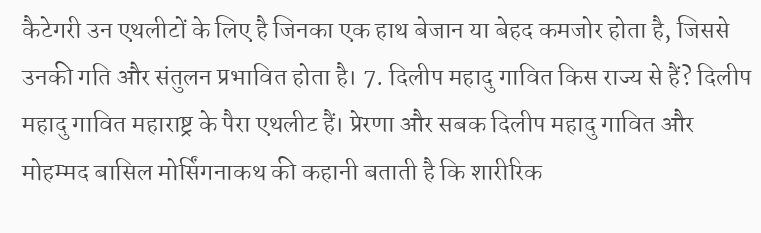कैटेगरी उन एथलीटों के लिए है जिनका एक हाथ बेजान या बेहद कमजोर होता है, जिससे उनकी गति और संतुलन प्रभावित होता है। 7. दिलीप महादु गावित किस राज्य से हैं? दिलीप महादु गावित महाराष्ट्र के पैरा एथलीट हैं। प्रेरणा और सबक दिलीप महादु गावित और मोहम्मद बासिल मोर्सिंगनाकथ की कहानी बताती है कि शारीरिक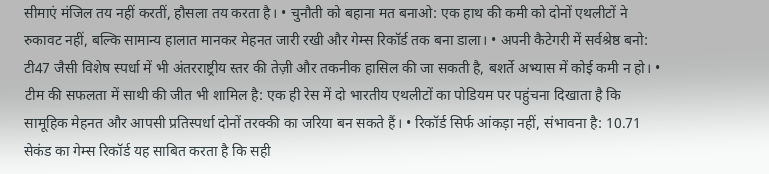सीमाएं मंजिल तय नहीं करतीं, हौसला तय करता है। • चुनौती को बहाना मत बनाओ: एक हाथ की कमी को दोनों एथलीटों ने रुकावट नहीं, बल्कि सामान्य हालात मानकर मेहनत जारी रखी और गेम्स रिकॉर्ड तक बना डाला। • अपनी कैटेगरी में सर्वश्रेष्ठ बनो: टी47 जैसी विशेष स्पर्धा में भी अंतरराष्ट्रीय स्तर की तेज़ी और तकनीक हासिल की जा सकती है, बशर्ते अभ्यास में कोई कमी न हो। • टीम की सफलता में साथी की जीत भी शामिल है: एक ही रेस में दो भारतीय एथलीटों का पोडियम पर पहुंचना दिखाता है कि सामूहिक मेहनत और आपसी प्रतिस्पर्धा दोनों तरक्की का जरिया बन सकते हैं। • रिकॉर्ड सिर्फ आंकड़ा नहीं, संभावना है: 10.71 सेकंड का गेम्स रिकॉर्ड यह साबित करता है कि सही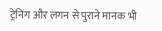ट्रेनिंग और लगन से पुराने मानक भी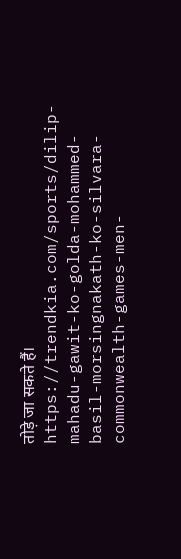तोड़े जा सकते हैं। https://trendkia.com/sports/dilip-mahadu-gawit-ko-golda-mohammed-basil-morsingnakath-ko-silvara-commonwealth-games-men-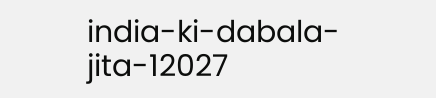india-ki-dabala-jita-12027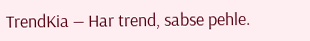TrendKia — Har trend, sabse pehle.